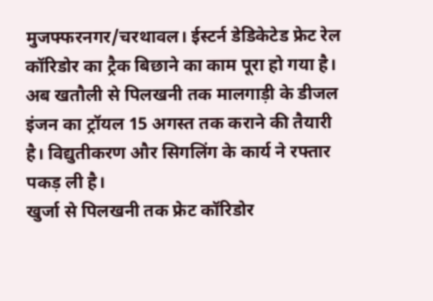मुजफ्फरनगर/चरथावल। ईस्टर्न डेडिकेटेड फ्रेट रेल कॉरिडोर का ट्रैक बिछाने का काम पूरा हो गया है। अब खतौली से पिलखनी तक मालगाड़ी के डीजल इंजन का ट्रॉयल 15 अगस्त तक कराने की तैयारी है। विद्युतीकरण और सिगलिंग के कार्य ने रफ्तार पकड़ ली है।
खुर्जा से पिलखनी तक फ्रेट कॉरिडोर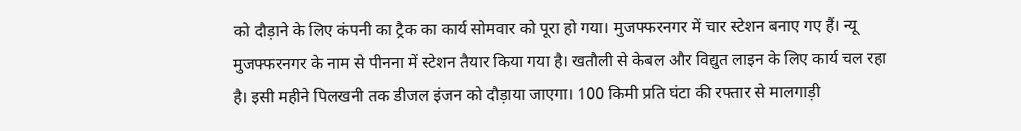को दौड़ाने के लिए कंपनी का ट्रैक का कार्य सोमवार को पूरा हो गया। मुजफ्फरनगर में चार स्टेशन बनाए गए हैं। न्यू मुजफ्फरनगर के नाम से पीनना में स्टेशन तैयार किया गया है। खतौली से केबल और विद्युत लाइन के लिए कार्य चल रहा है। इसी महीने पिलखनी तक डीजल इंजन को दौड़ाया जाएगा। 100 किमी प्रति घंटा की रफ्तार से मालगाड़ी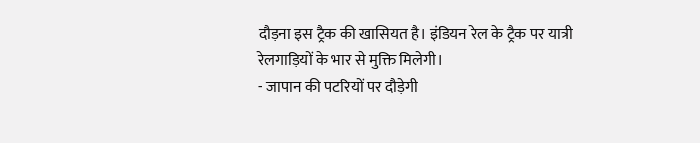दौड़ना इस ट्रैक की खासियत है। इंडियन रेल के ट्रैक पर यात्री रेलगाड़ियों के भार से मुक्ति मिलेगी।
- जापान की पटरियों पर दौड़ेगी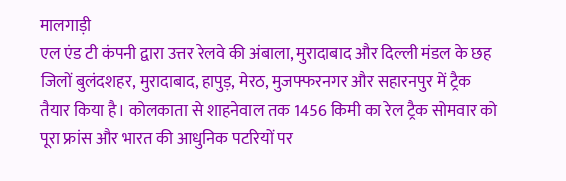मालगाड़ी
एल एंड टी कंपनी द्वारा उत्तर रेलवे की अंबाला, मुरादाबाद और दिल्ली मंडल के छह जिलों बुलंदशहर, मुरादाबाद, हापुड़, मेरठ, मुजफ्फरनगर और सहारनपुर में ट्रैक तैयार किया है। कोलकाता से शाहनेवाल तक 1456 किमी का रेल ट्रैक सोमवार को पूरा फ्रांस और भारत की आधुनिक पटरियों पर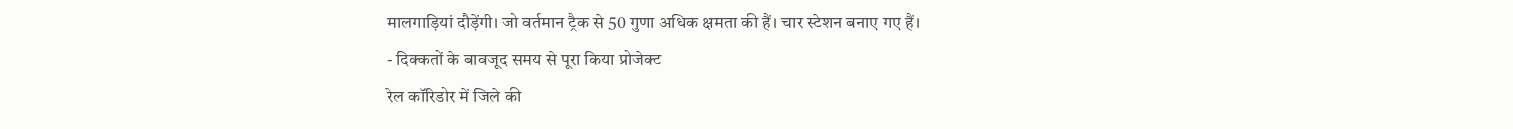मालगाड़ियां दौड़ेंगी। जो वर्तमान ट्रैक से 50 गुणा अधिक क्षमता की हैं। चार स्टेशन बनाए गए हैं।
- दिक्कतों के बावजूद समय से पूरा किया प्रोजेक्ट
रेल कॉरिडोर में जिले की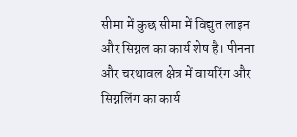सीमा में कुछ सीमा में विद्युत लाइन और सिग्नल का कार्य शेष है। पीनना और चरथावल क्षेत्र में वायरिंग और सिग्नलिंग का कार्य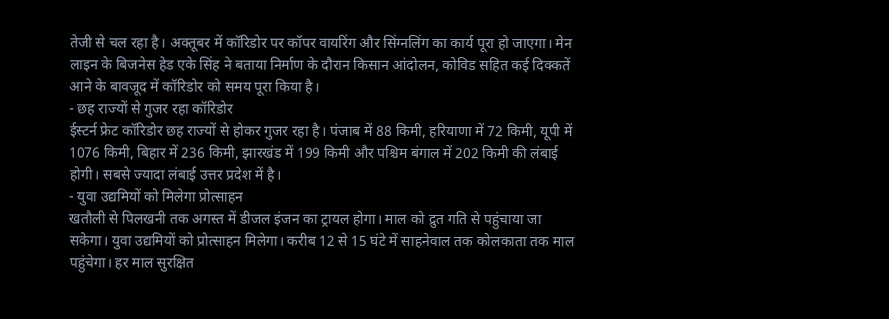तेजी से चल रहा है। अक्तूबर में कॉरिडोर पर कॉपर वायरिंग और सिंग्नलिंग का कार्य पूरा हो जाएगा। मेन लाइन के बिजनेस हेड एके सिंह ने बताया निर्माण के दौरान किसान आंदोलन, कोविड सहित कई दिक्कतें आने के बावजूद में कॉरिडोर को समय पूरा किया है।
- छह राज्यों से गुजर रहा कॉरिडोर
ईस्टर्न फ्रेट कॉरिडोर छह राज्यों से होकर गुजर रहा है। पंजाब में 88 किमी, हरियाणा में 72 किमी, यूपी में 1076 किमी, बिहार में 236 किमी, झारखंड में 199 किमी और पश्चिम बंगाल में 202 किमी की लंबाई होगी। सबसे ज्यादा लंबाई उत्तर प्रदेश में है।
- युवा उद्यमियों को मिलेगा प्रोत्साहन
खतौली से पिलखनी तक अगस्त में डीजल इंजन का ट्रायल होगा। माल को द्रुत गति से पहुंचाया जा सकेगा। युवा उद्यमियों को प्रोत्साहन मिलेगा। करीब 12 से 15 घंटे में साहनेवाल तक कोलकाता तक माल पहुंचेगा। हर माल सुरक्षित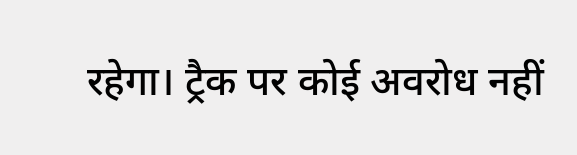रहेगा। ट्रैक पर कोई अवरोध नहीं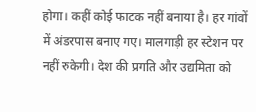होगा। कहीं कोई फाटक नहीं बनाया है। हर गांवों में अंडरपास बनाए गए। मालगाड़ी हर स्टेशन पर नहीं रुकेगी। देश की प्रगति और उद्यमिता को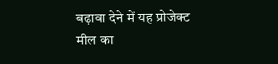बढ़ावा देने में यह प्रोजेक्ट मील का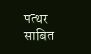पत्थर साबित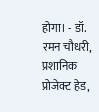होगा। - डॉ. रमन चौधरी, प्रशानिक प्रोजेक्ट हेड,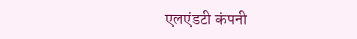एलएंडटी कंपनी